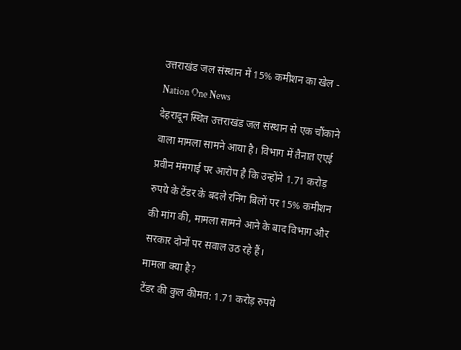उत्तराखंड जल संस्थान में 15% कमीशन का खेल - Nation One News
देहरादून स्थित उत्तराखंड जल संस्थान से एक चौंकाने वाला मामला सामने आया है। विभाग में तैनात एएई प्रवीन मंमगाई पर आरोप है कि उन्होंने 1.71 करोड़ रुपये के टेंडर के बदले रनिंग बिलों पर 15% कमीशन की मांग की, मामला सामने आने के बाद विभाग और सरकार दोनों पर सवाल उठ रहे हैं।
मामला क्या है?
टेंडर की कुल कीमत: 1.71 करोड़ रुपये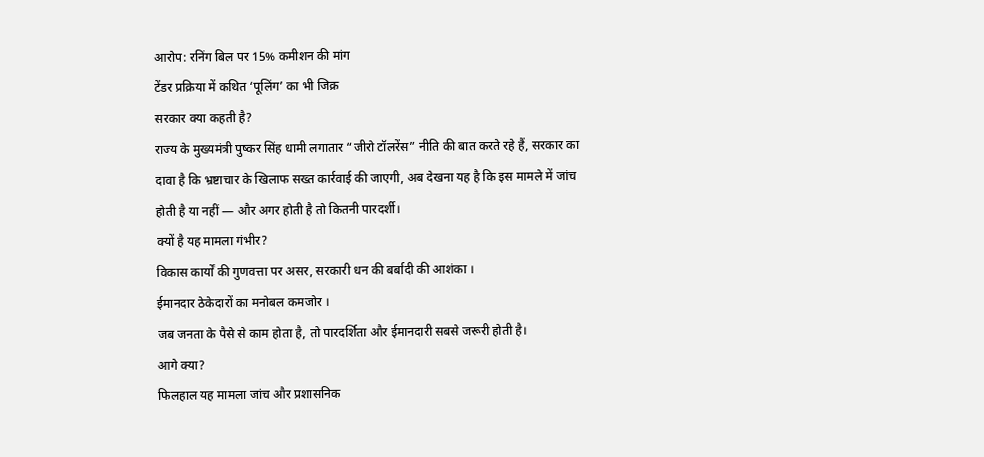आरोप: रनिंग बिल पर 15% कमीशन की मांग
टेंडर प्रक्रिया में कथित ‘पूलिंग’ का भी जिक्र
सरकार क्या कहती है?
राज्य के मुख्यमंत्री पुष्कर सिंह धामी लगातार “जीरो टॉलरेंस” नीति की बात करते रहे हैं, सरकार का दावा है कि भ्रष्टाचार के खिलाफ सख्त कार्रवाई की जाएगी, अब देखना यह है कि इस मामले में जांच होती है या नहीं — और अगर होती है तो कितनी पारदर्शी।
क्यों है यह मामला गंभीर?
विकास कार्यों की गुणवत्ता पर असर, सरकारी धन की बर्बादी की आशंका ।
ईमानदार ठेकेदारों का मनोबल कमजोर ।
जब जनता के पैसे से काम होता है, तो पारदर्शिता और ईमानदारी सबसे जरूरी होती है।
आगे क्या?
फिलहाल यह मामला जांच और प्रशासनिक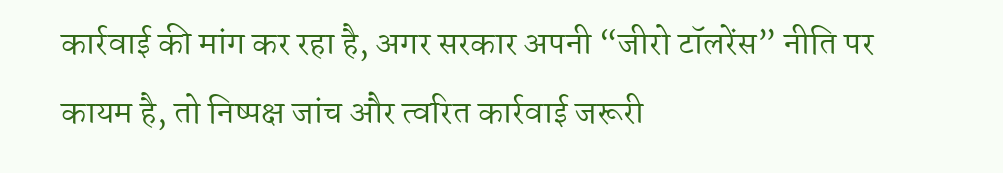कार्रवाई की मांग कर रहा है, अगर सरकार अपनी “जीरो टॉलरेंस” नीति पर कायम है, तो निष्पक्ष जांच और त्वरित कार्रवाई जरूरी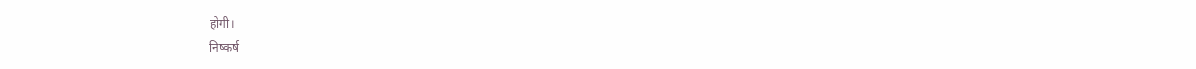होगी।
निष्कर्ष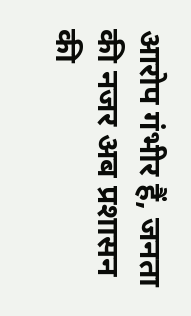आरोप गंभीर हैं, जनता की नजर अब प्रशासन की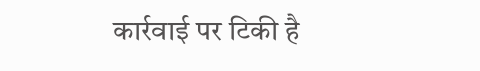कार्रवाई पर टिकी है